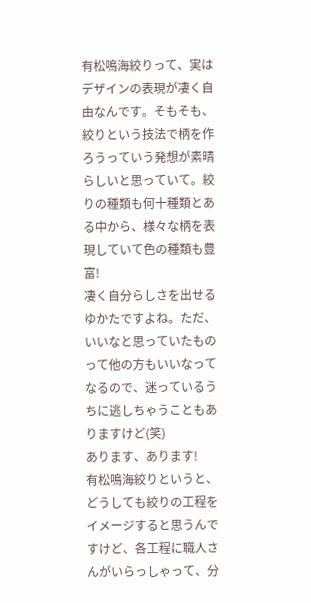有松鳴海絞りって、実はデザインの表現が凄く自由なんです。そもそも、絞りという技法で柄を作ろうっていう発想が素晴らしいと思っていて。絞りの種類も何十種類とある中から、様々な柄を表現していて色の種類も豊富!
凄く自分らしさを出せるゆかたですよね。ただ、いいなと思っていたものって他の方もいいなってなるので、迷っているうちに逃しちゃうこともありますけど(笑)
あります、あります!
有松鳴海絞りというと、どうしても絞りの工程をイメージすると思うんですけど、各工程に職人さんがいらっしゃって、分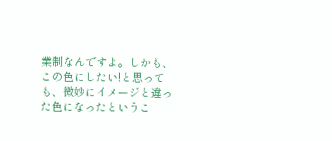業制なんですよ。しかも、この色にしたい!と思っても、微妙にイメージと違った色になったというこ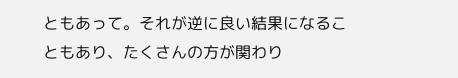ともあって。それが逆に良い結果になることもあり、たくさんの方が関わり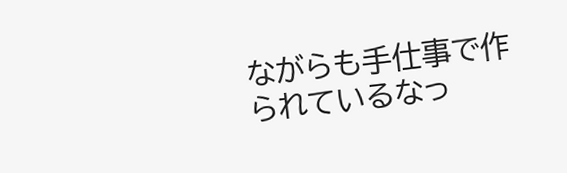ながらも手仕事で作られているなっ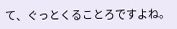て、ぐっとくることろですよね。